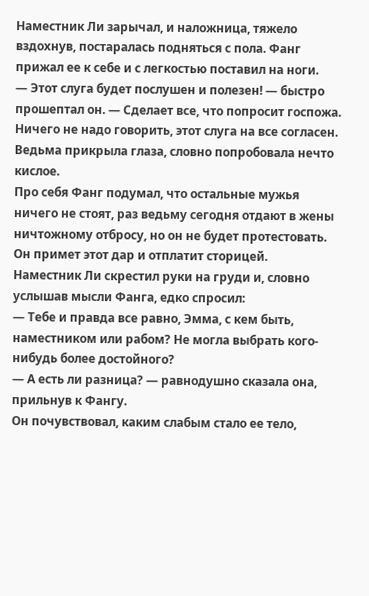Наместник Ли зарычал, и наложница, тяжело вздохнув, постаралась подняться с пола. Фанг прижал ее к себе и с легкостью поставил на ноги.
— Этот слуга будет послушен и полезен! — быстро прошептал он. — Сделает все, что попросит госпожа. Ничего не надо говорить, этот слуга на все согласен.
Ведьма прикрыла глаза, словно попробовала нечто кислое.
Про себя Фанг подумал, что остальные мужья ничего не стоят, раз ведьму сегодня отдают в жены ничтожному отбросу, но он не будет протестовать. Он примет этот дар и отплатит сторицей.
Наместник Ли скрестил руки на груди и, словно услышав мысли Фанга, едко спросил:
— Тебе и правда все равно, Эмма, с кем быть, наместником или рабом? Не могла выбрать кого-нибудь более достойного?
— А есть ли разница? — равнодушно сказала она, прильнув к Фангу.
Он почувствовал, каким слабым стало ее тело,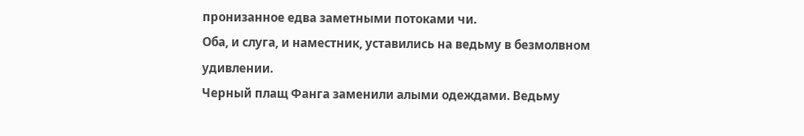пронизанное едва заметными потоками чи.
Оба, и слуга, и наместник, уставились на ведьму в безмолвном удивлении.
Черный плащ Фанга заменили алыми одеждами. Ведьму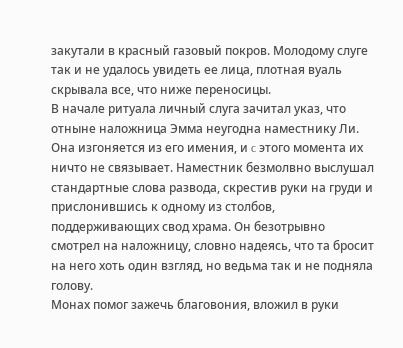закутали в красный газовый покров. Молодому слуге так и не удалось увидеть ее лица, плотная вуаль скрывала все, что ниже переносицы.
В начале ритуала личный слуга зачитал указ, что отныне наложница Эмма неугодна наместнику Ли. Она изгоняется из его имения, и c этого момента их ничто не связывает. Наместник безмолвно выслушал стандартные слова развода, скрестив руки на груди и прислонившись к одному из столбов, поддерживающих свод храма. Он безотрывно смотрел на наложницу, словно надеясь, что та бросит на него хоть один взгляд, но ведьма так и не подняла голову.
Монах помог зажечь благовония, вложил в руки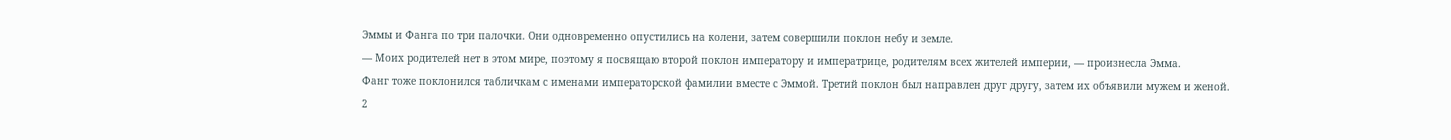Эммы и Фанга по три палочки. Они одновременно опустились на колени, затем совершили поклон небу и земле.
— Моих родителей нет в этом мире, поэтому я посвящаю второй поклон императору и императрице, родителям всех жителей империи, — произнесла Эмма.
Фанг тоже поклонился табличкам с именами императорской фамилии вместе с Эммой. Третий поклон был направлен друг другу, затем их объявили мужем и женой.
2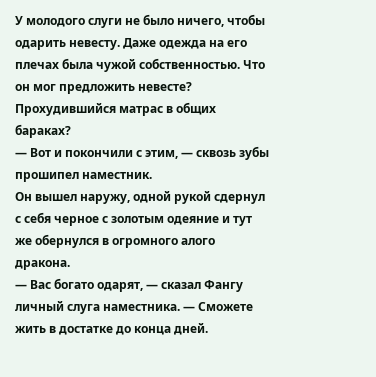У молодого слуги не было ничего, чтобы одарить невесту. Даже одежда на его плечах была чужой собственностью. Что он мог предложить невесте? Прохудившийся матрас в общих бараках?
— Вот и покончили с этим, — сквозь зубы прошипел наместник.
Он вышел наружу, одной рукой сдернул с себя черное с золотым одеяние и тут же обернулся в огромного алого дракона.
— Вас богато одарят, — сказал Фангу личный слуга наместника. — Сможете жить в достатке до конца дней.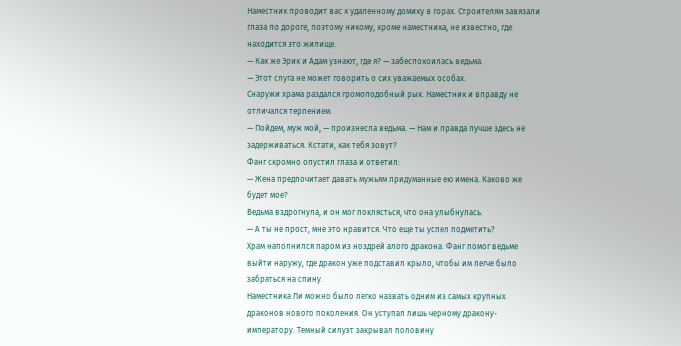Наместник проводит вас к удаленному домику в горах. Строителям завязали глаза по дороге, поэтому никому, кроме наместника, не известно, где находится это жилище.
— Как же Эрик и Адам узнают, где я? — забеспокоилась ведьма.
— Этот слуга не может говорить о сих уважаемых особах.
Снаружи храма раздался громоподобный рык. Наместник и вправду не отличался терпением.
— Пойдем, муж мой, — произнесла ведьма. — Нам и правда лучше здесь не задерживаться. Кстати, как тебя зовут?
Фанг скромно опустил глаза и ответил:
— Жена предпочитает давать мужьям придуманные ею имена. Каково же будет мое?
Ведьма вздрогнула, и он мог поклясться, что она улыбнулась.
— А ты не прост, мне это нравится. Что еще ты успел подметить?
Храм наполнился паром из ноздрей алого дракона. Фанг помог ведьме выйти наружу, где дракон уже подставил крыло, чтобы им легче было забраться на спину.
Наместника Ли можно было легко назвать одним из самых крупных драконов нового поколения. Он уступал лишь черному дракону-императору. Темный силуэт закрывал половину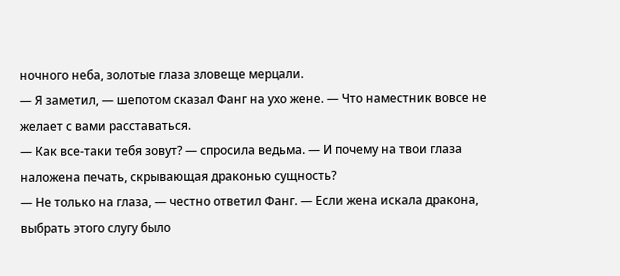ночного неба, золотые глаза зловеще мерцали.
— Я заметил, — шепотом сказал Фанг на ухо жене. — Что наместник вовсе не желает с вами расставаться.
— Как все-таки тебя зовут? — спросила ведьма. — И почему на твои глаза наложена печать, скрывающая драконью сущность?
— Не только на глаза, — честно ответил Фанг. — Если жена искала дракона, выбрать этого слугу было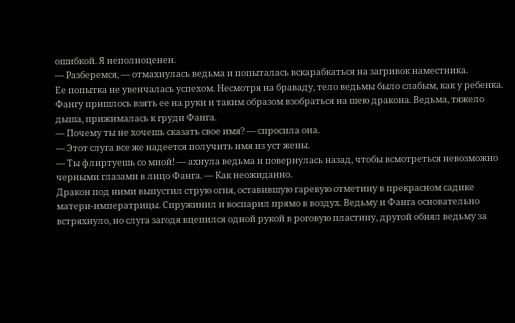ошибкой. Я неполноценен.
— Разберемся, — отмахнулась ведьма и попыталась вскарабкаться на загривок наместника.
Ее попытка не увенчалась успехом. Несмотря на браваду, тело ведьмы было слабым, как у ребенка. Фангу пришлось взять ее на руки и таким образом взобраться на шею дракона. Ведьма, тяжело дыша, прижималась к груди Фанга.
— Почему ты не хочешь сказать свое имя? — спросила она.
— Этот слуга все же надеется получить имя из уст жены.
— Ты флиртуешь со мной! — ахнула ведьма и повернулась назад, чтобы всмотреться невозможно черными глазами в лицо Фанга. — Как неожиданно.
Дракон под ними выпустил струю огня, оставившую гаревую отметину в прекрасном садике матери-императрицы. Спружинил и воспарил прямо в воздух. Ведьму и Фанга основательно встряхнуло, но слуга загодя вцепился одной рукой в роговую пластину, другой обнял ведьму за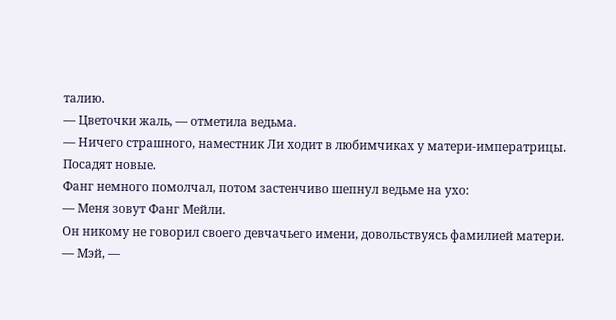талию.
— Цветочки жаль, — отметила ведьма.
— Ничего страшного, наместник Ли ходит в любимчиках у матери-императрицы. Посадят новые.
Фанг немного помолчал, потом застенчиво шепнул ведьме на ухо:
— Меня зовут Фанг Мейли.
Он никому не говорил своего девчачьего имени, довольствуясь фамилией матери.
— Мэй, —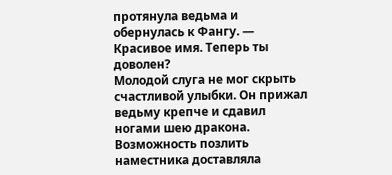протянула ведьма и обернулась к Фангу. — Красивое имя. Теперь ты доволен?
Молодой слуга не мог скрыть счастливой улыбки. Он прижал ведьму крепче и сдавил ногами шею дракона. Возможность позлить наместника доставляла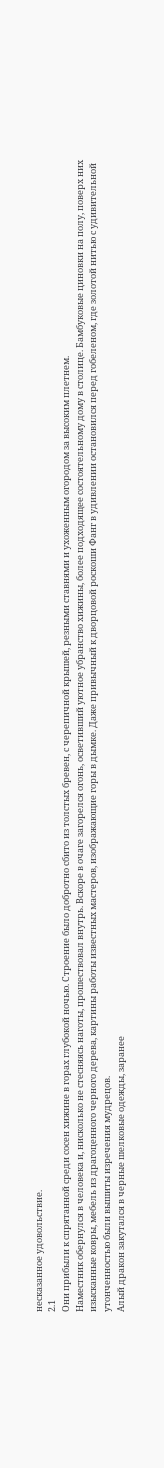несказанное удовольствие.
2.1
Они прибыли к спрятанной среди сосен хижине в горах глубокой ночью. Строение было добротно сбито из толстых бревен, с черепичной крышей, резными ставнями и ухоженным огородом за высоким плетнем.
Наместник обернулся в человека и, нисколько не стесняясь наготы, прошествовал внутрь. Вскоре в очаге загорелся огонь, осветивший уютное убранство хижины, более подходящее состоятельному дому в столице. Бамбуковые циновки на полу, поверх них изысканные ковры, мебель из драгоценного черного дерева, картины работы известных мастеров, изображающие горы в дымке. Даже привычный к дворцовой роскоши Фанг в удивлении остановился перед гобеленом, где золотой нитью с удивительной утонченностью были вышиты изречения мудрецов.
Алый дракон закутался в черные шелковые одежды, заранее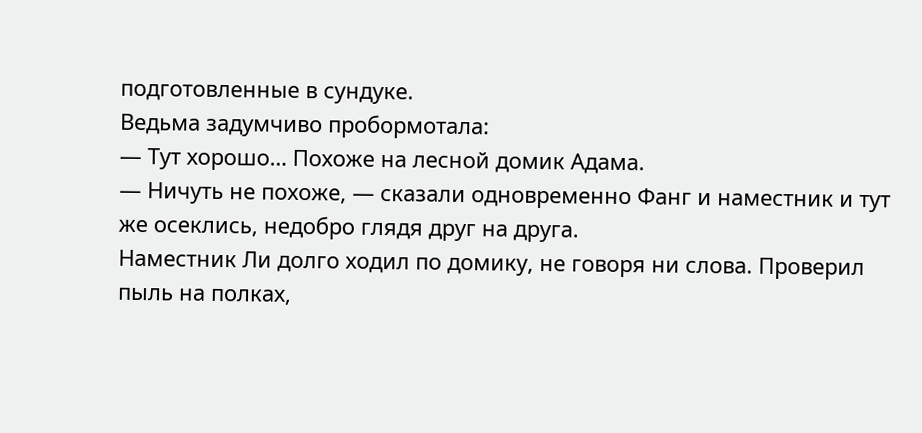подготовленные в сундуке.
Ведьма задумчиво пробормотала:
— Тут хорошо… Похоже на лесной домик Адама.
— Ничуть не похоже, — сказали одновременно Фанг и наместник и тут же осеклись, недобро глядя друг на друга.
Наместник Ли долго ходил по домику, не говоря ни слова. Проверил пыль на полках,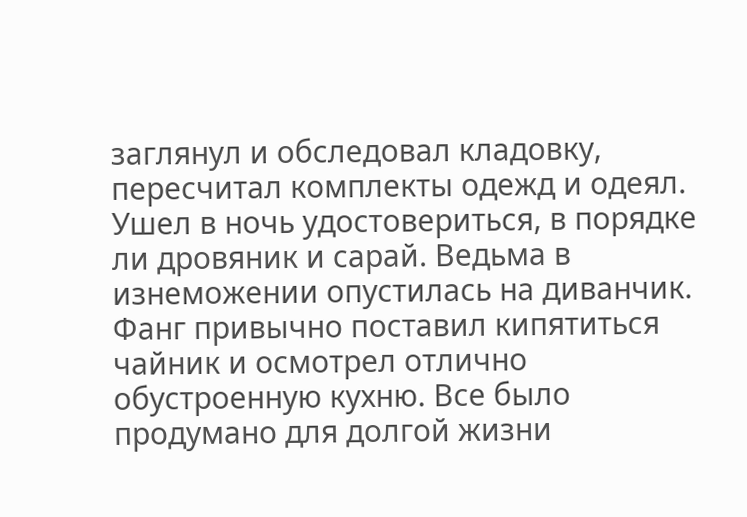заглянул и обследовал кладовку, пересчитал комплекты одежд и одеял. Ушел в ночь удостовериться, в порядке ли дровяник и сарай. Ведьма в изнеможении опустилась на диванчик. Фанг привычно поставил кипятиться чайник и осмотрел отлично обустроенную кухню. Все было продумано для долгой жизни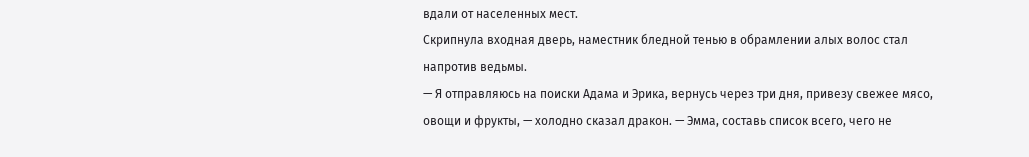вдали от населенных мест.
Скрипнула входная дверь, наместник бледной тенью в обрамлении алых волос стал напротив ведьмы.
— Я отправляюсь на поиски Адама и Эрика, вернусь через три дня, привезу свежее мясо, овощи и фрукты, — холодно сказал дракон. — Эмма, составь список всего, чего не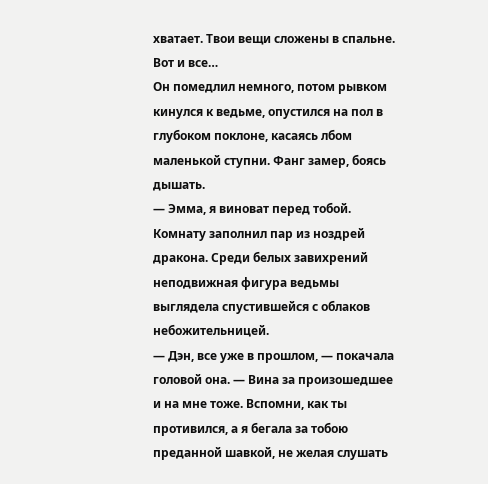хватает. Твои вещи сложены в спальне. Вот и все…
Он помедлил немного, потом рывком кинулся к ведьме, опустился на пол в глубоком поклоне, касаясь лбом маленькой ступни. Фанг замер, боясь дышать.
— Эмма, я виноват перед тобой.
Комнату заполнил пар из ноздрей дракона. Среди белых завихрений неподвижная фигура ведьмы выглядела спустившейся с облаков небожительницей.
— Дэн, все уже в прошлом, — покачала головой она. — Вина за произошедшее и на мне тоже. Вспомни, как ты противился, а я бегала за тобою преданной шавкой, не желая слушать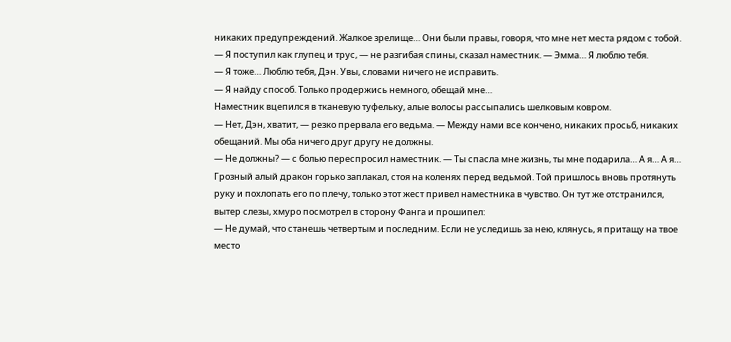никаких предупреждений. Жалкое зрелище… Они были правы, говоря, что мне нет места рядом с тобой.
— Я поступил как глупец и трус, — не разгибая спины, сказал наместник. — Эмма… Я люблю тебя.
— Я тоже… Люблю тебя, Дэн. Увы, словами ничего не исправить.
— Я найду способ. Только продержись немного, обещай мне…
Наместник вцепился в тканевую туфельку, алые волосы рассыпались шелковым ковром.
— Нет, Дэн, хватит, — резко прервала его ведьма. — Между нами все кончено, никаких просьб, никаких обещаний. Мы оба ничего друг другу не должны.
— Не должны? — с болью переспросил наместник. — Ты спасла мне жизнь, ты мне подарила… А я… А я…
Грозный алый дракон горько заплакал, стоя на коленях перед ведьмой. Той пришлось вновь протянуть руку и похлопать его по плечу, только этот жест привел наместника в чувство. Он тут же отстранился, вытер слезы, хмуро посмотрел в сторону Фанга и прошипел:
— Не думай, что станешь четвертым и последним. Если не уследишь за нею, клянусь, я притащу на твое место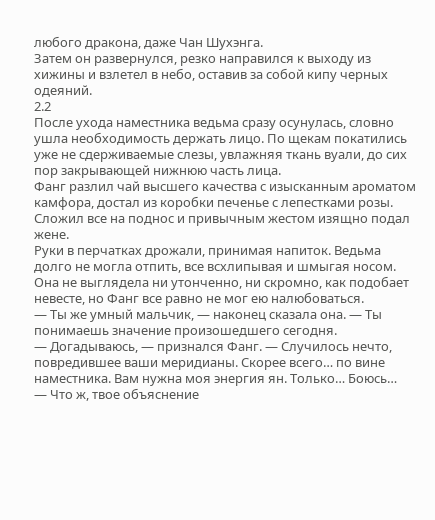любого дракона, даже Чан Шухэнга.
Затем он развернулся, резко направился к выходу из хижины и взлетел в небо, оставив за собой кипу черных одеяний.
2.2
После ухода наместника ведьма сразу осунулась, словно ушла необходимость держать лицо. По щекам покатились уже не сдерживаемые слезы, увлажняя ткань вуали, до сих пор закрывающей нижнюю часть лица.
Фанг разлил чай высшего качества с изысканным ароматом камфора, достал из коробки печенье с лепестками розы. Сложил все на поднос и привычным жестом изящно подал жене.
Руки в перчатках дрожали, принимая напиток. Ведьма долго не могла отпить, все всхлипывая и шмыгая носом. Она не выглядела ни утонченно, ни скромно, как подобает невесте, но Фанг все равно не мог ею налюбоваться.
— Ты же умный мальчик, — наконец сказала она. — Ты понимаешь значение произошедшего сегодня.
— Догадываюсь, — признался Фанг. — Случилось нечто, повредившее ваши меридианы. Скорее всего… по вине наместника. Вам нужна моя энергия ян. Только… Боюсь…
— Что ж, твое объяснение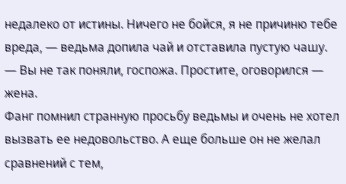недалеко от истины. Ничего не бойся, я не причиню тебе вреда, — ведьма допила чай и отставила пустую чашу.
— Вы не так поняли, госпожа. Простите, оговорился — жена.
Фанг помнил странную просьбу ведьмы и очень не хотел вызвать ее недовольство. А еще больше он не желал сравнений с тем,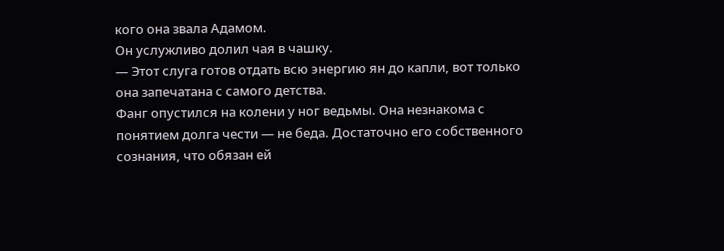кого она звала Адамом.
Он услужливо долил чая в чашку.
— Этот слуга готов отдать всю энергию ян до капли, вот только она запечатана с самого детства.
Фанг опустился на колени у ног ведьмы. Она незнакома с понятием долга чести — не беда. Достаточно его собственного сознания, что обязан ей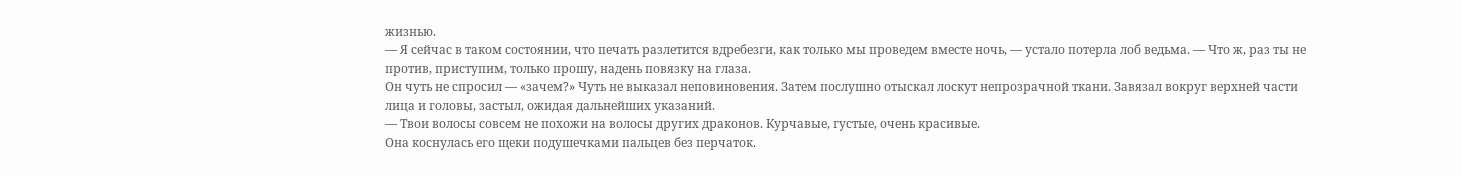жизнью.
— Я сейчас в таком состоянии, что печать разлетится вдребезги, как только мы проведем вместе ночь, — устало потерла лоб ведьма. — Что ж, раз ты не против, приступим, только прошу, надень повязку на глаза.
Он чуть не спросил — «зачем?» Чуть не выказал неповиновения. Затем послушно отыскал лоскут непрозрачной ткани. Завязал вокруг верхней части лица и головы, застыл, ожидая дальнейших указаний.
— Твои волосы совсем не похожи на волосы других драконов. Курчавые, густые, очень красивые.
Она коснулась его щеки подушечками пальцев без перчаток.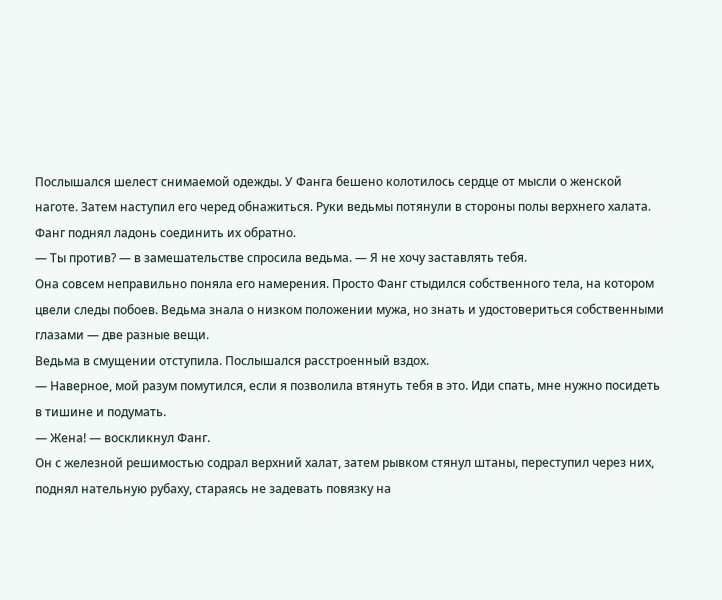Послышался шелест снимаемой одежды. У Фанга бешено колотилось сердце от мысли о женской наготе. Затем наступил его черед обнажиться. Руки ведьмы потянули в стороны полы верхнего халата. Фанг поднял ладонь соединить их обратно.
— Ты против? — в замешательстве спросила ведьма. — Я не хочу заставлять тебя.
Она совсем неправильно поняла его намерения. Просто Фанг стыдился собственного тела, на котором цвели следы побоев. Ведьма знала о низком положении мужа, но знать и удостовериться собственными глазами — две разные вещи.
Ведьма в смущении отступила. Послышался расстроенный вздох.
— Наверное, мой разум помутился, если я позволила втянуть тебя в это. Иди спать, мне нужно посидеть в тишине и подумать.
— Жена! — воскликнул Фанг.
Он с железной решимостью содрал верхний халат, затем рывком стянул штаны, переступил через них, поднял нательную рубаху, стараясь не задевать повязку на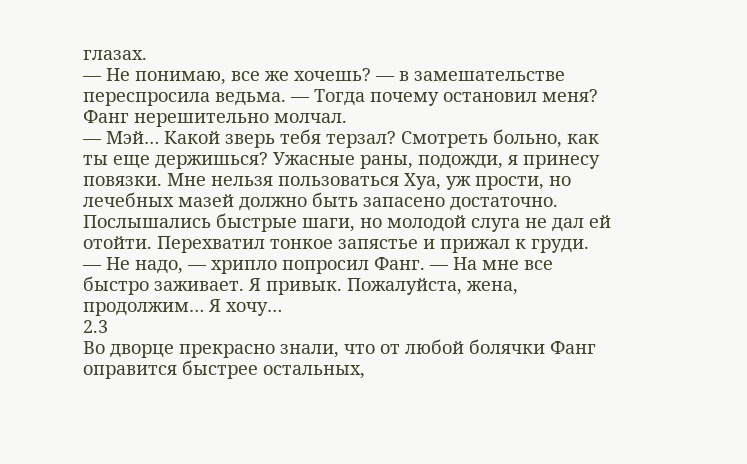глазах.
— Не понимаю, все же хочешь? — в замешательстве переспросила ведьма. — Тогда почему остановил меня?
Фанг нерешительно молчал.
— Мэй… Какой зверь тебя терзал? Смотреть больно, как ты еще держишься? Ужасные раны, подожди, я принесу повязки. Мне нельзя пользоваться Хуа, уж прости, но лечебных мазей должно быть запасено достаточно.
Послышались быстрые шаги, но молодой слуга не дал ей отойти. Перехватил тонкое запястье и прижал к груди.
— Не надо, — хрипло попросил Фанг. — На мне все быстро заживает. Я привык. Пожалуйста, жена, продолжим… Я хочу…
2.3
Во дворце прекрасно знали, что от любой болячки Фанг оправится быстрее остальных,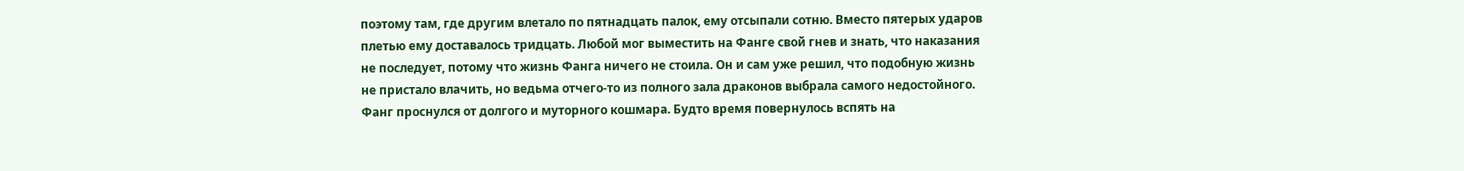поэтому там, где другим влетало по пятнадцать палок, ему отсыпали сотню. Вместо пятерых ударов плетью ему доставалось тридцать. Любой мог выместить на Фанге свой гнев и знать, что наказания не последует, потому что жизнь Фанга ничего не стоила. Он и сам уже решил, что подобную жизнь не пристало влачить, но ведьма отчего-то из полного зала драконов выбрала самого недостойного. Фанг проснулся от долгого и муторного кошмара. Будто время повернулось вспять на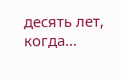десять лет, когда…